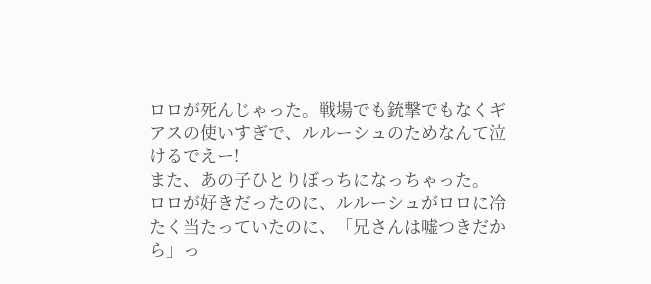ロロが死んじゃった。戦場でも銃撃でもなくギアスの使いすぎで、ルルーシュのためなんて泣けるでえー!
また、あの子ひとりぼっちになっちゃった。
ロロが好きだったのに、ルルーシュがロロに冷たく当たっていたのに、「兄さんは嘘つきだから」っ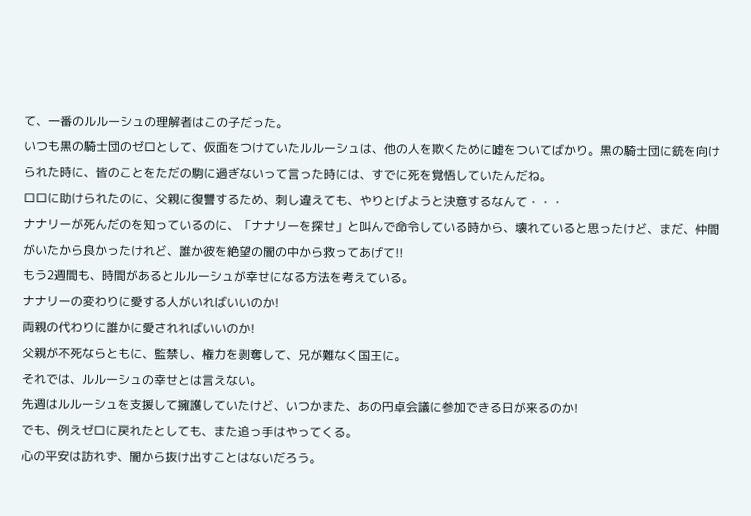て、一番のルルーシュの理解者はこの子だった。
いつも黒の騎士団のゼロとして、仮面をつけていたルルーシュは、他の人を欺くために嘘をついてばかり。黒の騎士団に銃を向けられた時に、皆のことをただの駒に過ぎないって言った時には、すでに死を覚悟していたんだね。
ロロに助けられたのに、父親に復讐するため、刺し違えても、やりとげようと決意するなんて・・・
ナナリーが死んだのを知っているのに、「ナナリーを探せ」と叫んで命令している時から、壊れていると思ったけど、まだ、仲間がいたから良かったけれど、誰か彼を絶望の闇の中から救ってあげて!!
もう2週間も、時間があるとルルーシュが幸せになる方法を考えている。
ナナリーの変わりに愛する人がいればいいのか!
両親の代わりに誰かに愛されればいいのか!
父親が不死ならともに、監禁し、権力を剥奪して、兄が難なく国王に。
それでは、ルルーシュの幸せとは言えない。
先週はルルーシュを支援して擁護していたけど、いつかまた、あの円卓会議に参加できる日が来るのか!
でも、例えゼロに戻れたとしても、また追っ手はやってくる。
心の平安は訪れず、闇から抜け出すことはないだろう。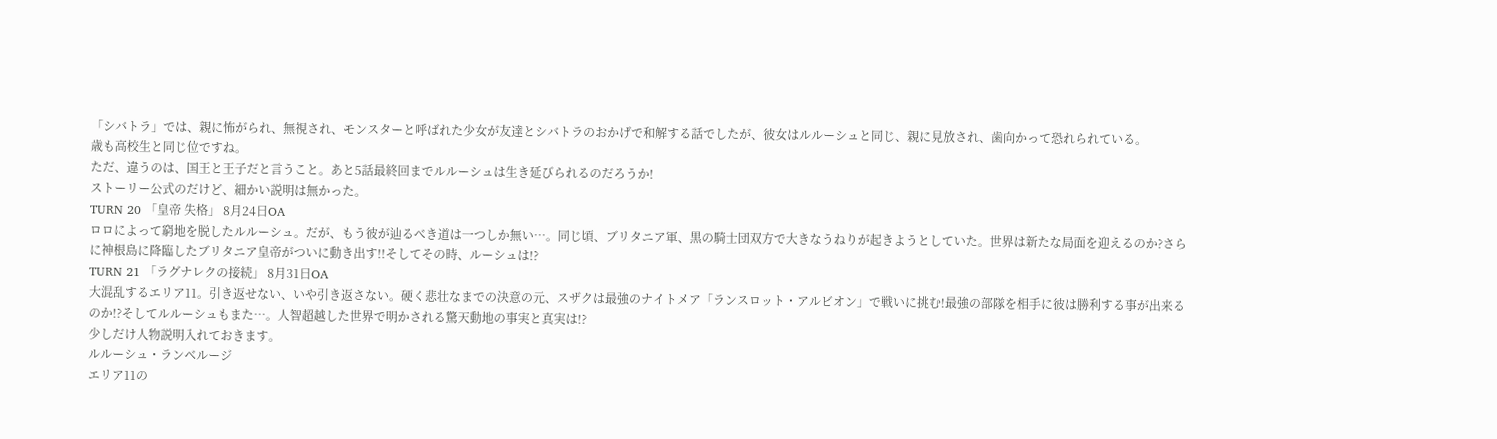「シバトラ」では、親に怖がられ、無視され、モンスターと呼ばれた少女が友達とシバトラのおかげで和解する話でしたが、彼女はルルーシュと同じ、親に見放され、歯向かって恐れられている。
歳も高校生と同じ位ですね。
ただ、違うのは、国王と王子だと言うこと。あと5話最終回までルルーシュは生き延びられるのだろうか!
ストーリー公式のだけど、細かい説明は無かった。
TURN 20 「皇帝 失格」 8月24日OA
ロロによって窮地を脱したルルーシュ。だが、もう彼が辿るべき道は一つしか無い…。同じ頃、ブリタニア軍、黒の騎士団双方で大きなうねりが起きようとしていた。世界は新たな局面を迎えるのか?さらに神根島に降臨したブリタニア皇帝がついに動き出す!!そしてその時、ルーシュは!?
TURN 21 「ラグナレクの接続」 8月31日OA
大混乱するエリア11。引き返せない、いや引き返さない。硬く悲壮なまでの決意の元、スザクは最強のナイトメア「ランスロット・アルビオン」で戦いに挑む!最強の部隊を相手に彼は勝利する事が出来るのか!?そしてルルーシュもまた…。人智超越した世界で明かされる驚天動地の事実と真実は!?
少しだけ人物説明入れておきます。
ルルーシュ・ランベルージ
エリア11の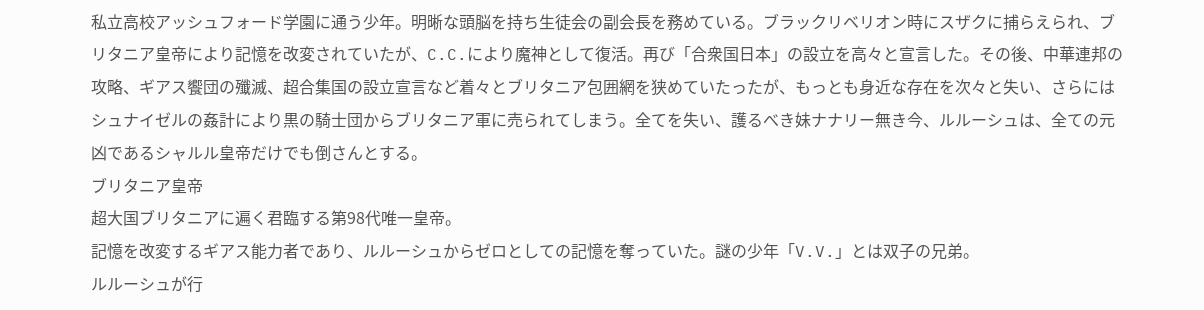私立高校アッシュフォード学園に通う少年。明晰な頭脳を持ち生徒会の副会長を務めている。ブラックリベリオン時にスザクに捕らえられ、ブリタニア皇帝により記憶を改変されていたが、C.C.により魔神として復活。再び「合衆国日本」の設立を高々と宣言した。その後、中華連邦の攻略、ギアス饗団の殲滅、超合集国の設立宣言など着々とブリタニア包囲網を狭めていたったが、もっとも身近な存在を次々と失い、さらにはシュナイゼルの姦計により黒の騎士団からブリタニア軍に売られてしまう。全てを失い、護るべき妹ナナリー無き今、ルルーシュは、全ての元凶であるシャルル皇帝だけでも倒さんとする。
ブリタニア皇帝
超大国ブリタニアに遍く君臨する第98代唯一皇帝。
記憶を改変するギアス能力者であり、ルルーシュからゼロとしての記憶を奪っていた。謎の少年「V.V.」とは双子の兄弟。
ルルーシュが行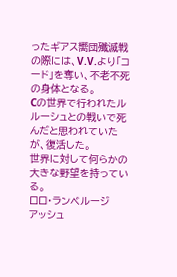ったギアス嚮団殲滅戦の際には、V.V.より「コード」を奪い、不老不死の身体となる。
Cの世界で行われたルルーシュとの戦いで死んだと思われていたが、復活した。
世界に対して何らかの大きな野望を持っている。
ロロ・ランベルージ
アッシュ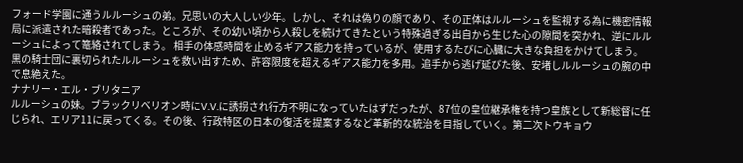フォード学園に通うルルーシュの弟。兄思いの大人しい少年。しかし、それは偽りの顔であり、その正体はルルーシュを監視する為に機密情報局に派遣された暗殺者であった。ところが、その幼い頃から人殺しを続けてきたという特殊過ぎる出自から生じた心の隙間を突かれ、逆にルルーシュによって篭絡されてしまう。 相手の体感時間を止めるギアス能力を持っているが、使用するたびに心臓に大きな負担をかけてしまう。黒の騎士団に裏切られたルルーシュを救い出すため、許容限度を超えるギアス能力を多用。追手から逃げ延びた後、安堵しルルーシュの腕の中で息絶えた。
ナナリー・エル・ブリタニア
ルルーシュの妹。ブラックリベリオン時にV.V.に誘拐され行方不明になっていたはずだったが、87位の皇位継承権を持つ皇族として新総督に任じられ、エリア11に戻ってくる。その後、行政特区の日本の復活を提案するなど革新的な統治を目指していく。第二次トウキョウ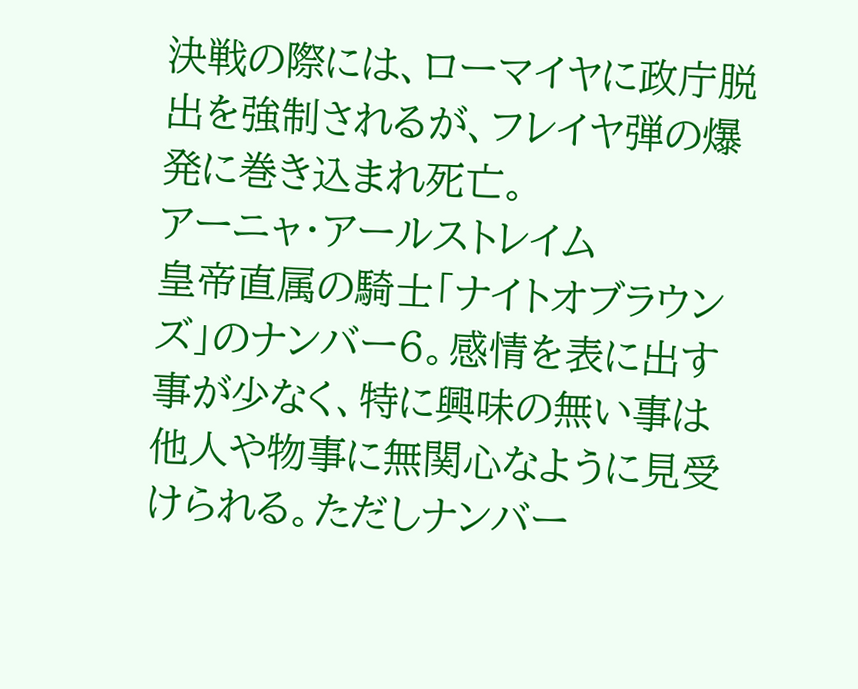決戦の際には、ローマイヤに政庁脱出を強制されるが、フレイヤ弾の爆発に巻き込まれ死亡。
アーニャ・アールストレイム
皇帝直属の騎士「ナイトオブラウンズ」のナンバー6。感情を表に出す事が少なく、特に興味の無い事は他人や物事に無関心なように見受けられる。ただしナンバー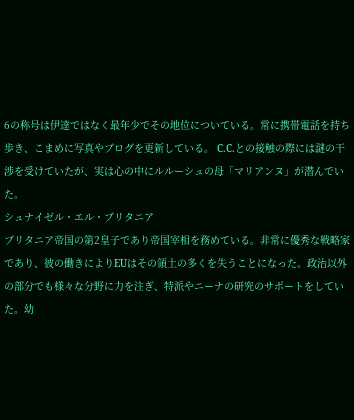6の称号は伊達ではなく最年少でその地位についている。常に携帯電話を持ち歩き、こまめに写真やブログを更新している。 C.C.との接触の際には謎の干渉を受けていたが、実は心の中にルルーシュの母「マリアンヌ」が潜んでいた。
シュナイゼル・エル・ブリタニア
ブリタニア帝国の第2皇子であり帝国宰相を務めている。非常に優秀な戦略家であり、彼の働きによりEUはその領土の多くを失うことになった。政治以外の部分でも様々な分野に力を注ぎ、特派やニーナの研究のサポートをしていた。幼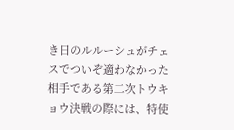き日のルルーシュがチェスでついぞ適わなかった相手である第二次トウキョウ決戦の際には、特使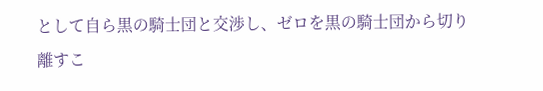として自ら黒の騎士団と交渉し、ゼロを黒の騎士団から切り離すこ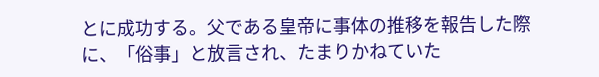とに成功する。父である皇帝に事体の推移を報告した際に、「俗事」と放言され、たまりかねていた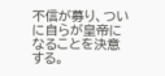不信が募り、ついに自らが皇帝になることを決意する。